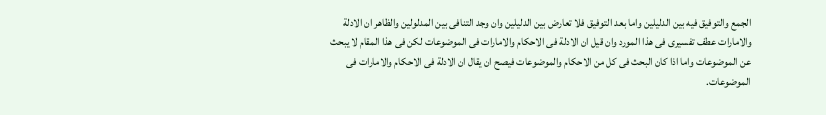الجمع والتوفيق فيه بين الدليلين واما بعد التوفيق فلا تعارض بين الدليلين وان وجد التنافى بين المدلولين والظاهر ان الادلة والامارات عطف تفسيرى فى هذا المورد وان قيل ان الادلة فى الاحكام والامارات فى الموضوعات لكن فى هذا المقام لا يبحث عن الموضوعات واما اذا كان البحث فى كل من الاحكام والموضوعات فيصح ان يقال ان الادلة فى الاحكام والامارات فى الموضوعات.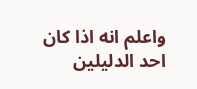واعلم انه اذا كان احد الدليلين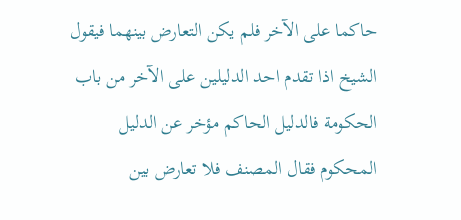حاكما على الآخر فلم يكن التعارض بينهما فيقول الشيخ اذا تقدم احد الدليلين على الآخر من باب الحكومة فالدليل الحاكم مؤخر عن الدليل المحكوم فقال المصنف فلا تعارض بين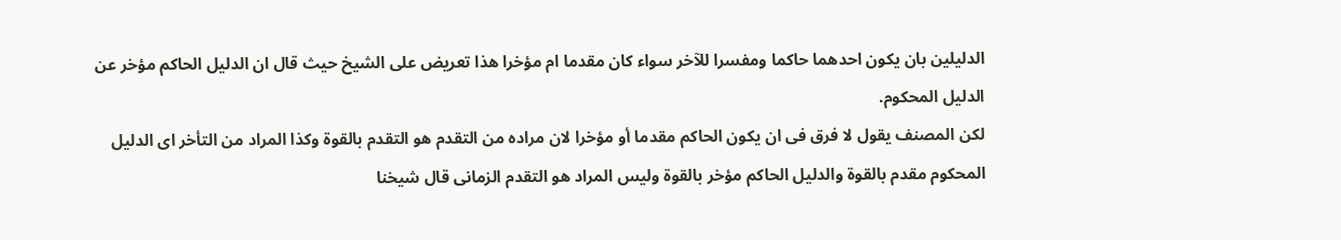الدليلين بان يكون احدهما حاكما ومفسرا للآخر سواء كان مقدما ام مؤخرا هذا تعريض على الشيخ حيث قال ان الدليل الحاكم مؤخر عن الدليل المحكوم.
لكن المصنف يقول لا فرق فى ان يكون الحاكم مقدما أو مؤخرا لان مراده من التقدم هو التقدم بالقوة وكذا المراد من التأخر اى الدليل المحكوم مقدم بالقوة والدليل الحاكم مؤخر بالقوة وليس المراد هو التقدم الزمانى قال شيخنا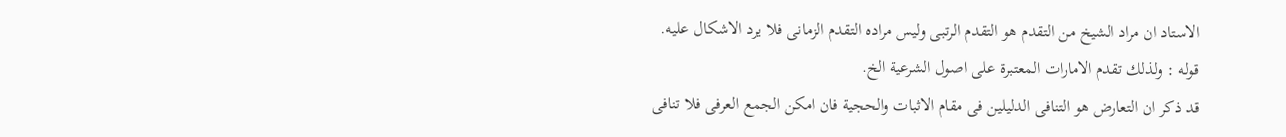الاستاد ان مراد الشيخ من التقدم هو التقدم الرتبى وليس مراده التقدم الزمانى فلا يرد الاشكال عليه.
قوله : ولذلك تقدم الامارات المعتبرة على اصول الشرعية الخ.
قد ذكر ان التعارض هو التنافى الدليلين فى مقام الاثبات والحجية فان امكن الجمع العرفى فلا تنافى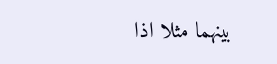بينهما مثلا اذا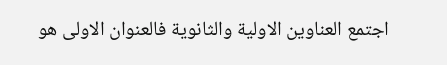اجتمع العناوين الاولية والثانوية فالعنوان الاولى هو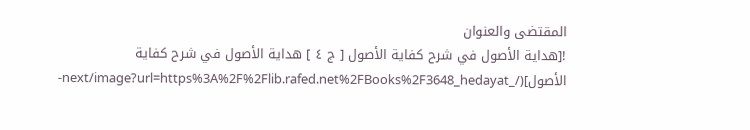المقتضى والعنوان
![هداية الأصول في شرح كفاية الأصول [ ج ٤ ] هداية الأصول في شرح كفاية الأصول](/_next/image?url=https%3A%2F%2Flib.rafed.net%2FBooks%2F3648_hedayat-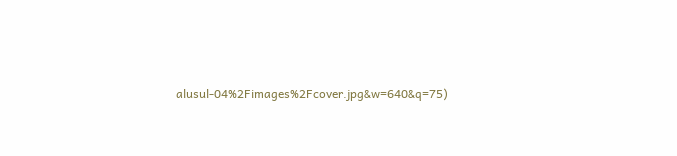alusul-04%2Fimages%2Fcover.jpg&w=640&q=75)